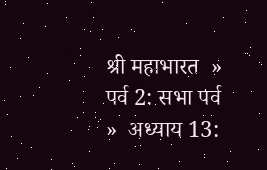श्री महाभारत  »  पर्व 2: सभा पर्व  »  अध्याय 13: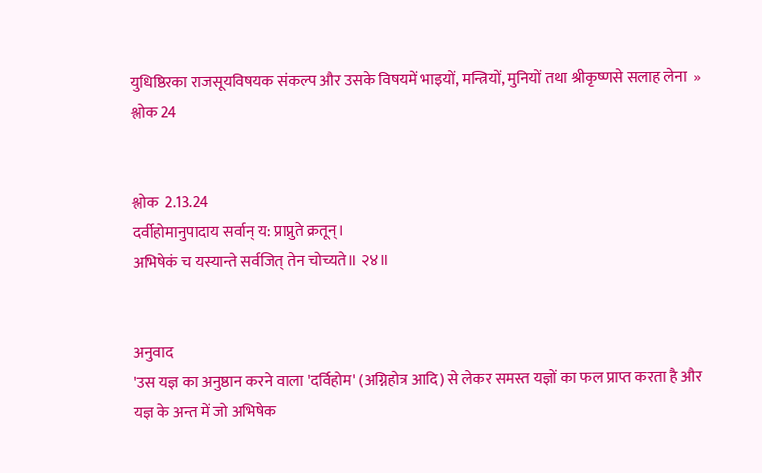युधिष्ठिरका राजसूयविषयक संकल्प और उसके विषयमें भाइयों, मन्त्रियों, मुनियों तथा श्रीकृष्णसे सलाह लेना  »  श्लोक 24


श्लोक  2.13.24
दर्वीहोमानुपादाय सर्वान् य: प्राप्नुते क्रतून्।
अभिषेकं च यस्यान्ते सर्वजित् तेन चोच्यते॥ २४॥


अनुवाद
'उस यज्ञ का अनुष्ठान करने वाला 'दर्विहोम' (अग्निहोत्र आदि) से लेकर समस्त यज्ञों का फल प्राप्त करता है और यज्ञ के अन्त में जो अभिषेक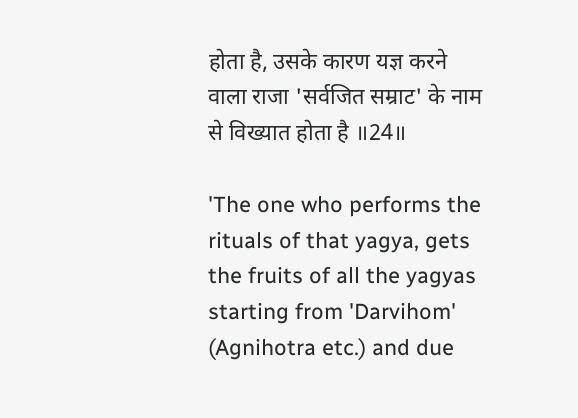होता है, उसके कारण यज्ञ करने वाला राजा 'सर्वजित सम्राट' के नाम से विख्यात होता है ॥24॥

'The one who performs the rituals of that yagya, gets the fruits of all the yagyas starting from 'Darvihom' (Agnihotra etc.) and due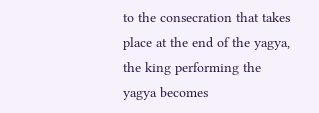to the consecration that takes place at the end of the yagya, the king performing the yagya becomes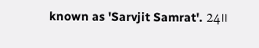known as 'Sarvjit Samrat'. 24॥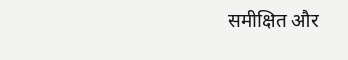समीक्षित और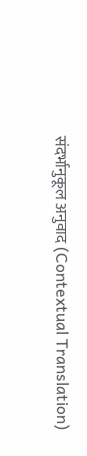संदर्भानुकूल अनुवाद (Contextual Translation)